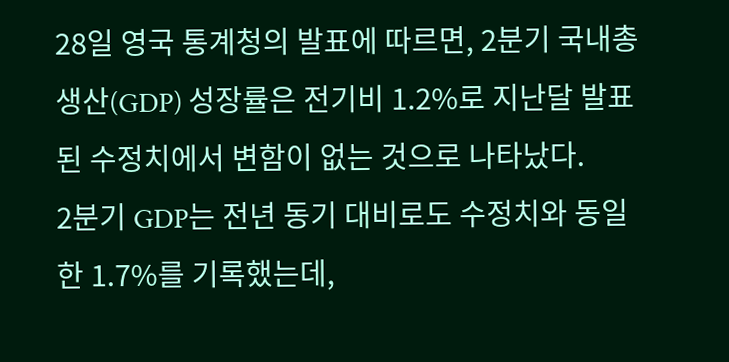28일 영국 통계청의 발표에 따르면, 2분기 국내총생산(GDP) 성장률은 전기비 1.2%로 지난달 발표된 수정치에서 변함이 없는 것으로 나타났다.
2분기 GDP는 전년 동기 대비로도 수정치와 동일한 1.7%를 기록했는데,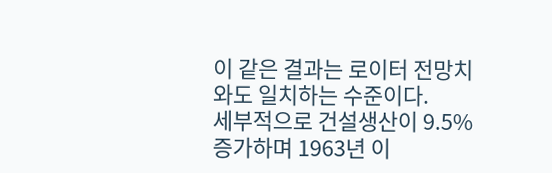이 같은 결과는 로이터 전망치와도 일치하는 수준이다.
세부적으로 건설생산이 9.5% 증가하며 1963년 이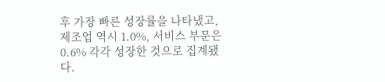후 가장 빠른 성장률을 나타냈고, 제조업 역시 1.0%, 서비스 부문은 0.6% 각각 성장한 것으로 집계됐다.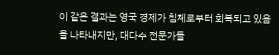이 같은 결과는 영국 경제가 침체로부터 회복되고 있음을 나타내지만, 대다수 전문가들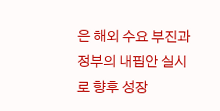은 해외 수요 부진과 정부의 내핍안 실시로 향후 성장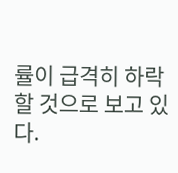률이 급격히 하락할 것으로 보고 있다.